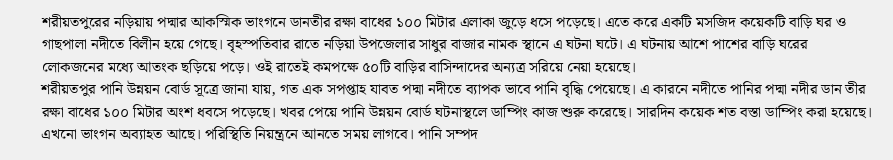শরীয়তপুরের নড়িয়ায় পদ্মার আকস্মিক ভাংগনে ডানতীর রক্ষা বাধের ১০০ মিটার এলাকা জুড়ে ধসে পড়েছে। এতে করে একটি মসজিদ কয়েকটি বাড়ি ঘর ও গাছপালা নদীতে বিলীন হয়ে গেছে। বৃহস্পতিবার রাতে নড়িয়া উপজেলার সাধুর বাজার নামক স্থানে এ ঘটনা ঘটে। এ ঘটনায় আশে পাশের বাড়ি ঘরের লোকজনের মধ্যে আতংক ছড়িয়ে পড়ে। ওই রাতেই কমপক্ষে ৫০টি বাড়ির বাসিন্দাদের অন্যত্র সরিয়ে নেয়া হয়েছে।
শরীয়তপুর পানি উন্নয়ন বোর্ড সূত্রে জানা যায়, গত এক সপপ্তাহ যাবত পদ্মা নদীতে ব্যাপক ভাবে পানি বৃদ্ধি পেয়েছে। এ কারনে নদীতে পানির পদ্মা নদীর ডান তীর রক্ষা বাধের ১০০ মিটার অংশ ধবসে পড়েছে। খবর পেয়ে পানি উন্নয়ন বোর্ড ঘটনাস্থলে ডাম্পিং কাজ শুরু করেছে। সারদিন কয়েক শত বস্তা ডাম্পিং করা হয়েছে। এখনো ভাংগন অব্যাহত আছে। পরিস্থিতি নিয়ন্ত্রনে আনতে সময় লাগবে। পানি সম্পদ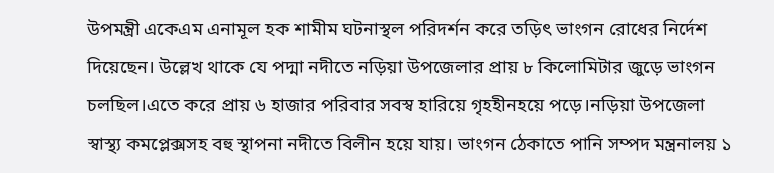উপমন্ত্রী একেএম এনামূল হক শামীম ঘটনাস্থল পরিদর্শন করে তড়িৎ ভাংগন রোধের নির্দেশ দিয়েছেন। উল্লেখ থাকে যে পদ্মা নদীতে নড়িয়া উপজেলার প্রায় ৮ কিলোমিটার জুড়ে ভাংগন চলছিল।এতে করে প্রায় ৬ হাজার পরিবার সবস্ব হারিয়ে গৃহহীনহয়ে পড়ে।নড়িয়া উপজেলা স্বাস্থ্য কমপ্লেক্সসহ বহু স্থাপনা নদীতে বিলীন হয়ে যায়। ভাংগন ঠেকাতে পানি সম্পদ মন্ত্রনালয় ১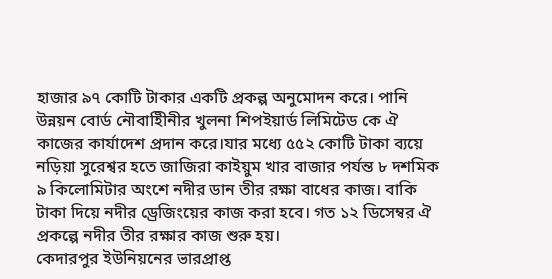হাজার ৯৭ কোটি টাকার একটি প্রকল্প অনুমোদন করে। পানি উন্নয়ন বোর্ড নৌবাহিীনীর খুলনা শিপইয়ার্ড লিমিটেড কে ঐ কাজের কার্যাদেশ প্রদান করে।যার মধ্যে ৫৫২ কোটি টাকা ব্যয়ে নড়িয়া সুরেশ্বর হতে জাজিরা কাইয়ুম খার বাজার পর্যন্ত ৮ দশমিক ৯ কিলোমিটার অংশে নদীর ডান তীর রক্ষা বাধের কাজ। বাকি টাকা দিয়ে নদীর ড্রেজিংয়ের কাজ করা হবে। গত ১২ ডিসেম্বর ঐ প্রকল্পে নদীর তীর রক্ষার কাজ শুরু হয়।
কেদারপুর ইউনিয়নের ভারপ্রাপ্ত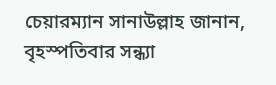চেয়ারম্যান সানাউল্লাহ জানান, বৃহস্পতিবার সন্ধ্যা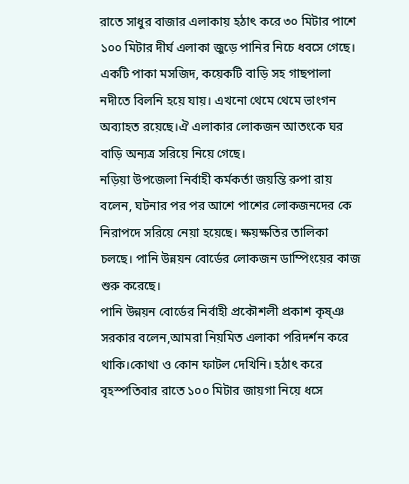রাতে সাধুর বাজার এলাকায় হঠাৎ করে ৩০ মিটার পাশে ১০০ মিটার দীর্ঘ এলাকা জুড়ে পানির নিচে ধবসে গেছে। একটি পাকা মসজিদ, কয়েকটি বাড়ি সহ গাছপালা নদীতে বিলনি হয়ে যায়। এখনো থেমে থেমে ভাংগন অব্যাহত রয়েছে।ঐ এলাকার লোকজন আতংকে ঘর বাড়ি অন্যত্র সরিয়ে নিয়ে গেছে।
নড়িয়া উপজেলা নির্বাহী কর্মকর্তা জয়ন্তি রুপা রায় বলেন, ঘটনার পর পর আশে পাশের লোকজনদের কে নিরাপদে সরিয়ে নেয়া হয়েছে। ক্ষয়ক্ষতির তালিকা চলছে। পানি উন্নয়ন বোর্ডের লোকজন ডাম্পিংয়ের কাজ শুরু করেছে।
পানি উন্নয়ন বোর্ডের নির্বাহী প্রকৌশলী প্রকাশ কৃষ্ঞ সরকার বলেন,আমরা নিয়মিত এলাকা পরিদর্শন করে থাকি।কোথা ও কোন ফাটল দেখিনি। হঠাৎ করে বৃহস্পতিবার রাতে ১০০ মিটার জায়গা নিয়ে ধসে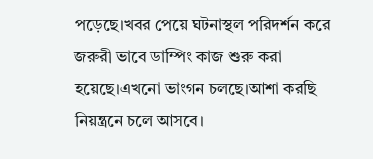পড়েছে।খবর পেয়ে ঘটনাস্থল পরিদর্শন করে জরুরী ভাবে ডাম্পিং কাজ শুরু করা হয়েছে।এখনো ভাংগন চলছে।আশা করছি নিয়ন্ত্রনে চলে আসবে।